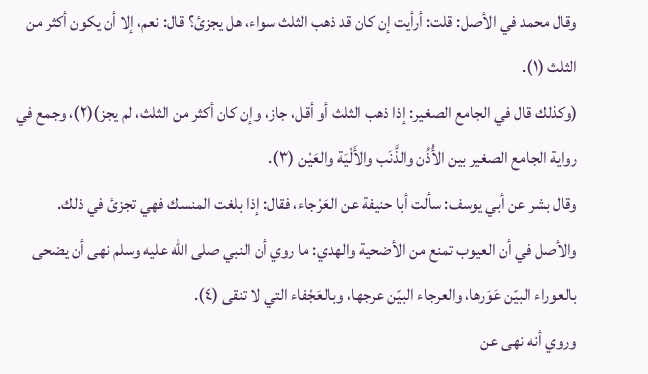وقال محمد في الأصل: قلت: أرأيت إن كان قد ذهب الثلث سواء، هل يجزئ؟ قال: نعم، إلا أن يكون أكثر من الثلث (١).
(وكذلك قال في الجامع الصغير: إذا ذهب الثلث أو أقل، جاز، وإن كان أكثر من الثلث، لم يجز)(٢)، وجمع في رواية الجامع الصغير بين الأُذُن والذَّنَب والأَلْيَة والعَيْن (٣).
وقال بشر عن أبي يوسف: سألت أبا حنيفة عن العَرْجاء، فقال: إذا بلغت المنسك فهي تجزئ في ذلك.
والأصل في أن العيوب تمنع من الأضحية والهدي: ما روي أن النبي صلى الله عليه وسلم نهى أن يضحى بالعوراء البيّن عَوَرها، والعرجاء البيّن عرجها، وبالعَجْفاء التي لا تنقى (٤).
وروي أنه نهى عن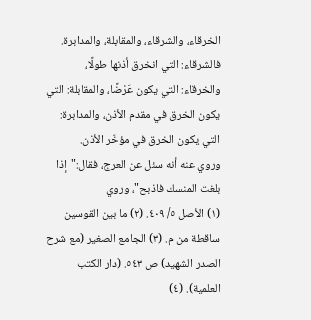الخرقاء، والشرقاء، والمقابلة، والمدابرة.
فالشرقاء: التي انخرق أذنها طولًا، والخرقاء: التي يكون عَرْضًا، والمقابلة: التي يكون الخرق في مقدم الأذن، والمدابرة: التي يكون الخرق في مؤخّر الأذن.
وروي عنه أنه سئل عن العرج، فقال:"إذا بلغت المنسك فاذبح"، وروي
(١) الأصل ٥/ ٤٠٩. (٢) ما بين القوسين ساقطة من م. (٣) الجامع الصغير (مع شرح الصدر الشهيد) ص ٥٤٣. (دار الكتب العلمية). (٤)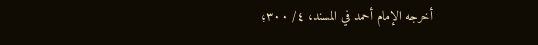أخرجه الإمام أحمد في المسند، ٤/ ٣٠٠؛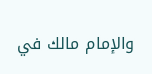والإمام مالك في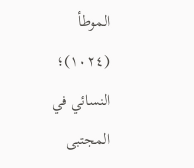الموطأ (١٠٢٤)؛ النسائي في المجتبى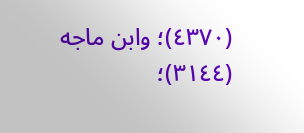(٤٣٧٠)؛ وابن ماجه (٣١٤٤)؛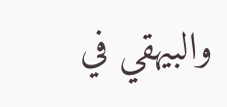والبيهقي في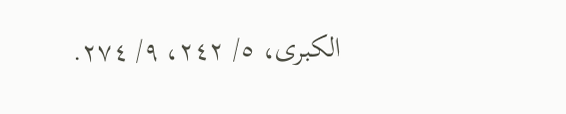الكبرى، ٥/ ٢٤٢، ٩/ ٢٧٤.